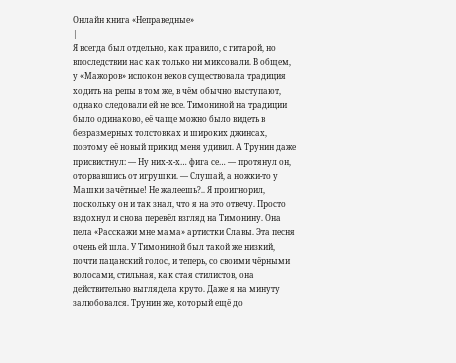Онлайн книга «Неправедные»
|
Я всегда был отдельно, как правило, с гитарой, но впоследствии нас как только ни миксовали. В общем, у «Мажоров» испокон веков существовала традиция ходить на репы в том же, в чём обычно выступают, однако следовали ей не все. Тимониной на традиции было одинаково, её чаще можно было видеть в безразмерных толстовках и широких джинсах, поэтому её новый прикид меня удивил. А Трунин даже присвистнул: — Ну них-х-х… фига се… — протянул он, оторвавшись от игрушки. — Слушай, а ножки-то у Машки зачётные! Не жалеешь?.. Я проигнорил, поскольку он и так знал, что я на это отвечу. Просто вздохнул и снова перевёл взгляд на Тимонину. Она пела «Расскажи мне мама» артистки Славы. Эта песня очень ей шла. У Тимониной был такой же низкий, почти пацанский голос, и теперь, со своими чёрными волосами, стильная, как стая стилистов, она действительно выглядела круто. Даже я на минуту залюбовался. Трунин же, который ещё до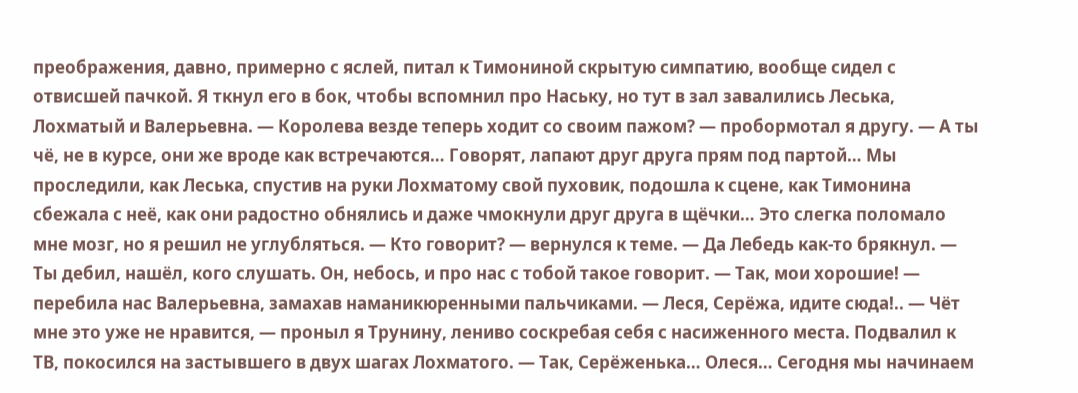преображения, давно, примерно с яслей, питал к Тимониной скрытую симпатию, вообще сидел с отвисшей пачкой. Я ткнул его в бок, чтобы вспомнил про Наську, но тут в зал завалились Леська, Лохматый и Валерьевна. — Королева везде теперь ходит со своим пажом? — пробормотал я другу. — А ты чё, не в курсе, они же вроде как встречаются… Говорят, лапают друг друга прям под партой… Мы проследили, как Леська, спустив на руки Лохматому свой пуховик, подошла к сцене, как Тимонина сбежала с неё, как они радостно обнялись и даже чмокнули друг друга в щёчки… Это слегка поломало мне мозг, но я решил не углубляться. — Кто говорит? — вернулся к теме. — Да Лебедь как-то брякнул. — Ты дебил, нашёл, кого слушать. Он, небось, и про нас с тобой такое говорит. — Так, мои хорошие! — перебила нас Валерьевна, замахав наманикюренными пальчиками. — Леся, Серёжа, идите сюда!.. — Чёт мне это уже не нравится, — проныл я Трунину, лениво соскребая себя с насиженного места. Подвалил к ТВ, покосился на застывшего в двух шагах Лохматого. — Так, Серёженька… Олеся… Сегодня мы начинаем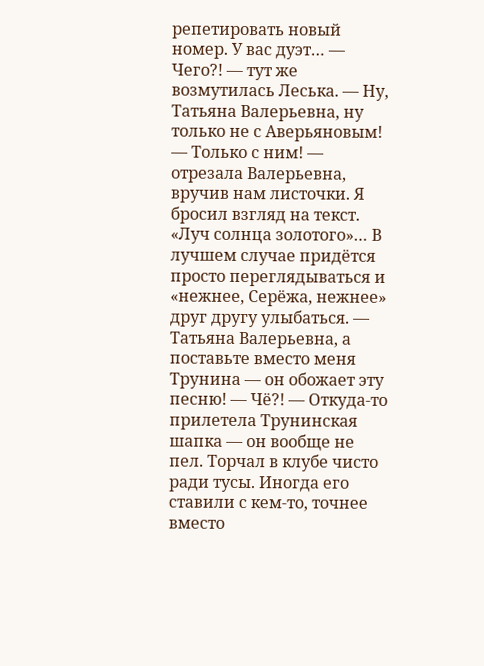репетировать новый номер. У вас дуэт… — Чего?! — тут же возмутилась Леська. — Ну, Татьяна Валерьевна, ну только не с Аверьяновым! — Только с ним! — отрезала Валерьевна, вручив нам листочки. Я бросил взгляд на текст. «Луч солнца золотого»… В лучшем случае придётся просто переглядываться и «нежнее, Серёжа, нежнее» друг другу улыбаться. — Татьяна Валерьевна, а поставьте вместо меня Трунина — он обожает эту песню! — Чё?! — Откуда-то прилетела Трунинская шапка — он вообще не пел. Торчал в клубе чисто ради тусы. Иногда его ставили с кем-то, точнее вместо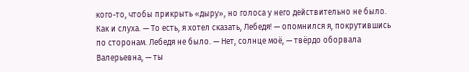кого-то, чтобы прикрыть «дыру», но голоса у него действительно не было. Как и слуха. — То есть, я хотел сказать, Лебедя! — опомнился я, покрутившись по сторонам. Лебедя не было. — Нет, солнце моё, — твёрдо оборвала Валерьевна, — ты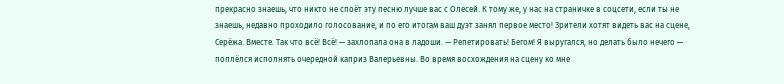прекрасно знаешь, что никто не споёт эту песню лучше вас с Олесей. К тому же, у нас на страничке в соцсети, если ты не знаешь, недавно проходило голосование, и по его итогам ваш дуэт занял первое место! Зрители хотят видеть вас на сцене, Серёжа. Вместе. Так что всё! Всё! — захлопала она в ладоши. — Репетировать! Бегом! Я выругался, но делать было нечего — поплёлся исполнять очередной каприз Валерьевны. Во время восхождения на сцену ко мне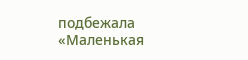подбежала «Маленькая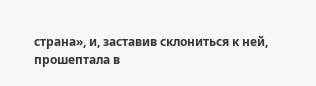страна», и, заставив склониться к ней, прошептала в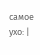самое ухо: |